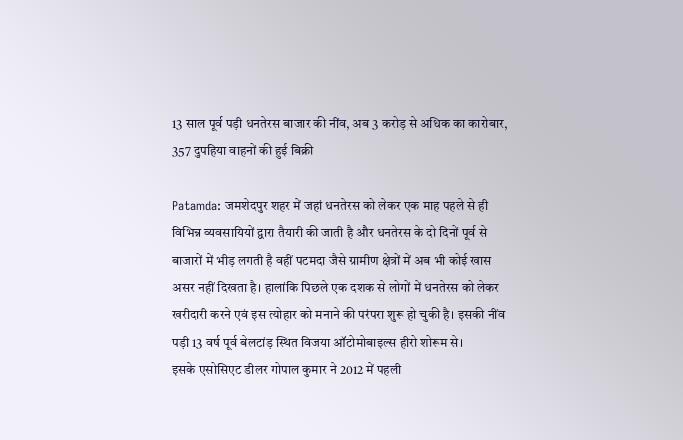13 साल पूर्व पड़ी धनतेरस बाजार की नींव, अब 3 करोड़ से अधिक का कारोबार, 357 दुपहिया वाहनों की हुई बिक्री

Patamda: जमशेदपुर शहर में जहां धनतेरस को लेकर एक माह पहले से ही विभिन्न व्यवसायियों द्वारा तैयारी की जाती है और धनतेरस के दो दिनों पूर्व से बाजारों में भीड़ लगती है वहीं पटमदा जैसे ग्रामीण क्षेत्रों में अब भी कोई खास असर नहीं दिखता है। हालांकि पिछले एक दशक से लोगों में धनतेरस को लेकर खरीदारी करने एवं इस त्योहार को मनाने की परंपरा शुरू हो चुकी है। इसकी नींव पड़ी 13 वर्ष पूर्व बेलटांड़ स्थित विजया ऑटोमोबाइल्स हीरो शोरूम से।
इसके एसोसिएट डीलर गोपाल कुमार ने 2012 में पहली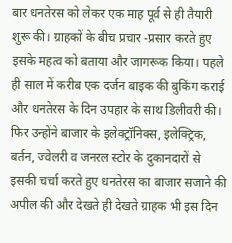बार धनतेरस को लेकर एक माह पूर्व से ही तैयारी शुरू की। ग्राहकों के बीच प्रचार -प्रसार करते हुए इसके महत्व को बताया और जागरूक किया। पहले ही साल में करीब एक दर्जन बाइक की बुकिंग कराई और धनतेरस के दिन उपहार के साथ डिलीवरी की। फिर उन्होंने बाजार के इलेक्ट्रॉनिक्स, इलेक्ट्रिक, बर्तन, ज्वेलरी व जनरल स्टोर के दुकानदारों से इसकी चर्चा करते हुए धनतेरस का बाजार सजाने की अपील की और देखते ही देखते ग्राहक भी इस दिन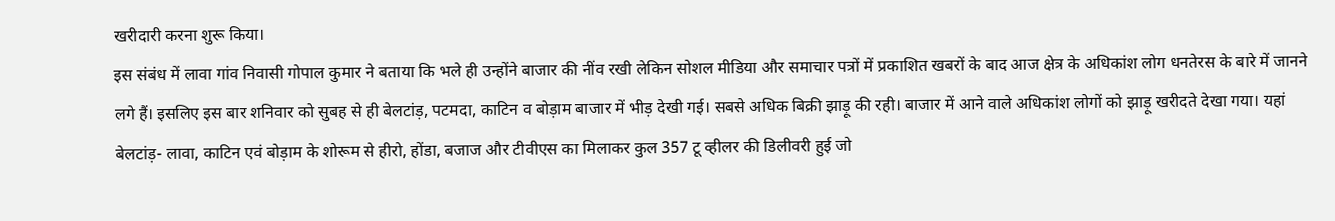खरीदारी करना शुरू किया।
इस संबंध में लावा गांव निवासी गोपाल कुमार ने बताया कि भले ही उन्होंने बाजार की नींव रखी लेकिन सोशल मीडिया और समाचार पत्रों में प्रकाशित खबरों के बाद आज क्षेत्र के अधिकांश लोग धनतेरस के बारे में जानने लगे हैं। इसलिए इस बार शनिवार को सुबह से ही बेलटांड़, पटमदा, काटिन व बोड़ाम बाजार में भीड़ देखी गई। सबसे अधिक बिक्री झाड़ू की रही। बाजार में आने वाले अधिकांश लोगों को झाड़ू खरीदते देखा गया। यहां बेलटांड़- लावा, काटिन एवं बोड़ाम के शोरूम से हीरो, होंडा, बजाज और टीवीएस का मिलाकर कुल 357 टू व्हीलर की डिलीवरी हुई जो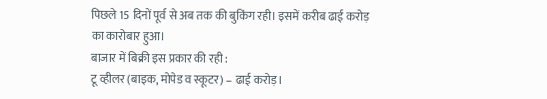पिछले 15 दिनों पूर्व से अब तक की बुकिंग रही। इसमें करीब ढाई करोड़ का कारोबार हुआ।
बाजार में बिक्री इस प्रकार की रही :
टू व्हीलर (बाइक, मोपेड व स्कूटर) – ढाई करोड़।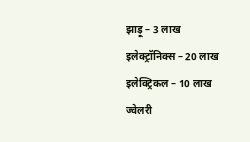झाड़ू – 3 लाख
इलेक्ट्रॉनिक्स – 20 लाख
इलेक्ट्रिकल – 10 लाख
ज्वेलरी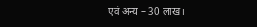एवं अन्य – 30 लाख।